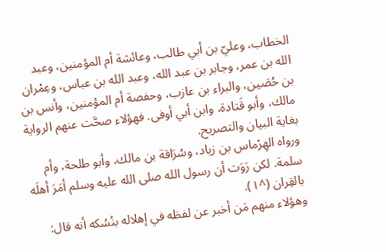الخطاب، وعليّ بن أبي طالب، وعائشة أم المؤمنين، وعبد الله بن عمر، وجابر بن عبد الله، وعبد الله بن عباس، وعِمْران بن حُصَين، والبراء بن عازب، وحفصة أم المؤمنين، وأنس بن مالك، وأبو قَتادة، وابن أبي أوفى. فهؤلاء صحَّت عنهم الرواية بغاية البيان والتصريح.
ورواه الهِرْماس بن زياد، وسُرَاقة بن مالك، وأبو طلحة، وأم سلمة. لكن رَوَت أن رسول الله صلى الله عليه وسلم أمَرَ أهلَه بالقِران (^١).
وهؤلاء منهم مَن أخبر عن لفظه في إهلاله بنُسُكه أنه قال: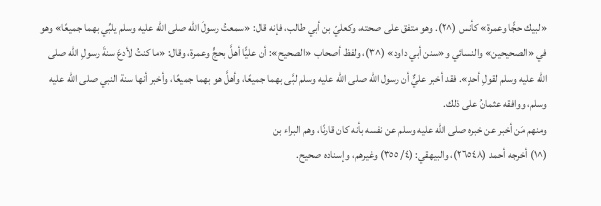«لبيك حجًّا وعمرة» كأنس (^٢). وهو متفق على صحته، وكعليّ بن أبي طالب، فإنه قال: «سمعتُ رسولَ الله صلى الله عليه وسلم يلبِّي بهما جميعًا» وهو في «الصحيحين» والنسائي و«سنن أبي داود» (^٣)، ولفظ أصحاب «الصحيح»: أن عليًّا أهلَّ بحجٍّ وعمرة، وقال: «ما كنتُ لأدعَ سنةَ رسولِ الله صلى الله عليه وسلم لقولِ أحدٍ». فقد أخبر عليٌّ أن رسول الله صلى الله عليه وسلم لبَّى بهما جميعًا، وأهلَّ هو بهما جميعًا، وأخبر أنها سنة النبي صلى الله عليه وسلم، ووافقه عثمانُ على ذلك.
ومنهم مَن أخبر عن خبره صلى الله عليه وسلم عن نفسه بأنه كان قارنًا، وهم البراء بن
(^١) أخرجه أحمد (٢٦٥٤٨)، والبيهقي: (٤/ ٣٥٥) وغيرهم، وإسناده صحيح.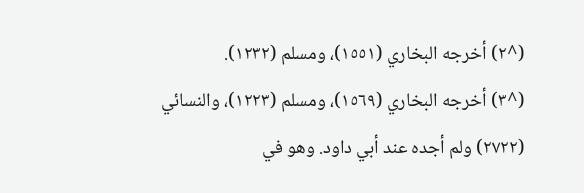(^٢) أخرجه البخاري (١٥٥١)، ومسلم (١٢٣٢).
(^٣) أخرجه البخاري (١٥٦٩)، ومسلم (١٢٢٣)، والنسائي (٢٧٢٢) ولم أجده عند أبي داود. وهو في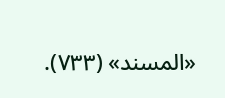«المسند» (٧٣٣).